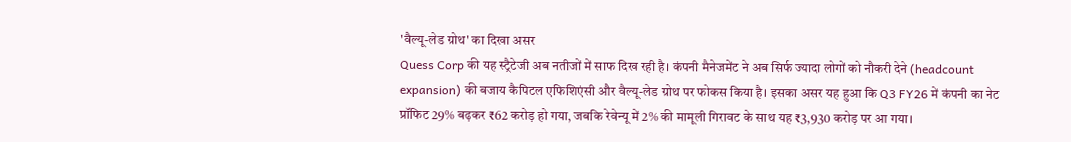'वैल्यू-लेड ग्रोथ' का दिखा असर
Quess Corp की यह स्ट्रैटेजी अब नतीजों में साफ दिख रही है। कंपनी मैनेजमेंट ने अब सिर्फ ज्यादा लोगों को नौकरी देने (headcount expansion) की बजाय कैपिटल एफिशिएंसी और वैल्यू-लेड ग्रोथ पर फोकस किया है। इसका असर यह हुआ कि Q3 FY26 में कंपनी का नेट प्रॉफिट 29% बढ़कर ₹62 करोड़ हो गया, जबकि रेवेन्यू में 2% की मामूली गिरावट के साथ यह ₹3,930 करोड़ पर आ गया।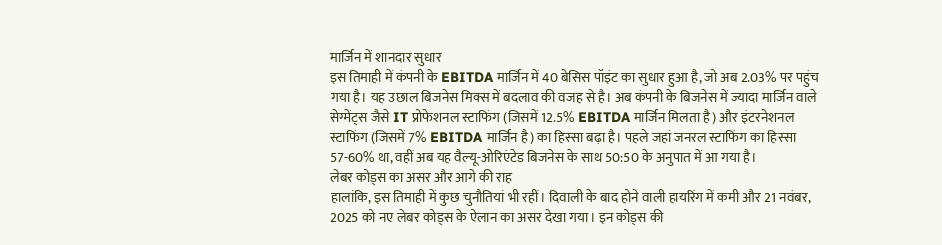मार्जिन में शानदार सुधार
इस तिमाही में कंपनी के EBITDA मार्जिन में 40 बेसिस पॉइंट का सुधार हुआ है, जो अब 2.03% पर पहुंच गया है। यह उछाल बिजनेस मिक्स में बदलाव की वजह से है। अब कंपनी के बिजनेस में ज्यादा मार्जिन वाले सेग्मेंट्स जैसे IT प्रोफेशनल स्टाफिंग (जिसमें 12.5% EBITDA मार्जिन मिलता है) और इंटरनेशनल स्टाफिंग (जिसमें 7% EBITDA मार्जिन है) का हिस्सा बढ़ा है। पहले जहां जनरल स्टाफिंग का हिस्सा 57-60% था, वहीं अब यह वैल्यू-ओरिएंटेड बिजनेस के साथ 50:50 के अनुपात में आ गया है।
लेबर कोड्स का असर और आगे की राह
हालांकि, इस तिमाही में कुछ चुनौतियां भी रहीं। दिवाली के बाद होने वाली हायरिंग में कमी और 21 नवंबर, 2025 को नए लेबर कोड्स के ऐलान का असर देखा गया। इन कोड्स की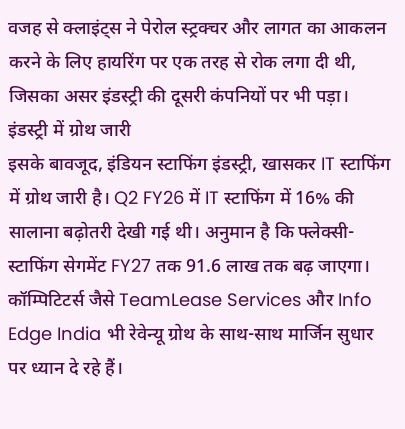वजह से क्लाइंट्स ने पेरोल स्ट्रक्चर और लागत का आकलन करने के लिए हायरिंग पर एक तरह से रोक लगा दी थी, जिसका असर इंडस्ट्री की दूसरी कंपनियों पर भी पड़ा।
इंडस्ट्री में ग्रोथ जारी
इसके बावजूद, इंडियन स्टाफिंग इंडस्ट्री, खासकर IT स्टाफिंग में ग्रोथ जारी है। Q2 FY26 में IT स्टाफिंग में 16% की सालाना बढ़ोतरी देखी गई थी। अनुमान है कि फ्लेक्सी-स्टाफिंग सेगमेंट FY27 तक 91.6 लाख तक बढ़ जाएगा। कॉम्पिटिटर्स जैसे TeamLease Services और Info Edge India भी रेवेन्यू ग्रोथ के साथ-साथ मार्जिन सुधार पर ध्यान दे रहे हैं।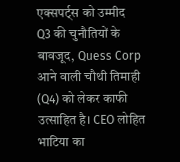एक्सपर्ट्स को उम्मीद
Q3 की चुनौतियों के बावजूद, Quess Corp आने वाली चौथी तिमाही (Q4) को लेकर काफी उत्साहित है। CEO लोहित भाटिया का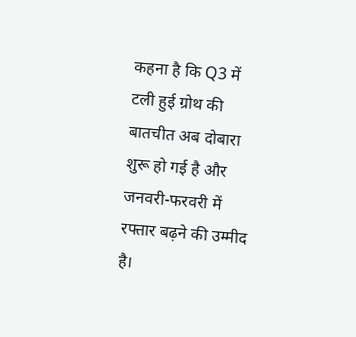कहना है कि Q3 में टली हुई ग्रोथ की बातचीत अब दोबारा शुरू हो गई है और जनवरी-फरवरी में रफ्तार बढ़ने की उम्मीद है।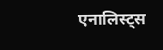एनालिस्ट्स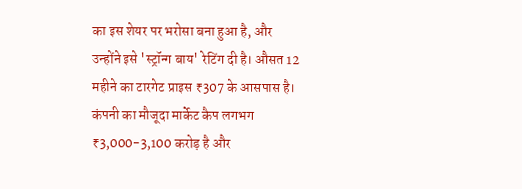का इस शेयर पर भरोसा बना हुआ है, और उन्होंने इसे 'स्ट्रॉन्ग बाय' रेटिंग दी है। औसत 12 महीने का टारगेट प्राइस ₹307 के आसपास है। कंपनी का मौजूदा मार्केट कैप लगभग ₹3,000-3,100 करोड़ है और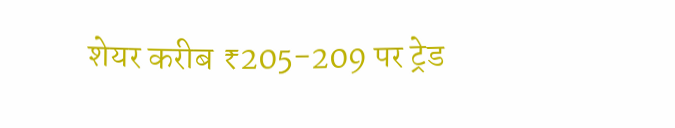शेयर करीब ₹205-209 पर ट्रेड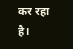कर रहा है।